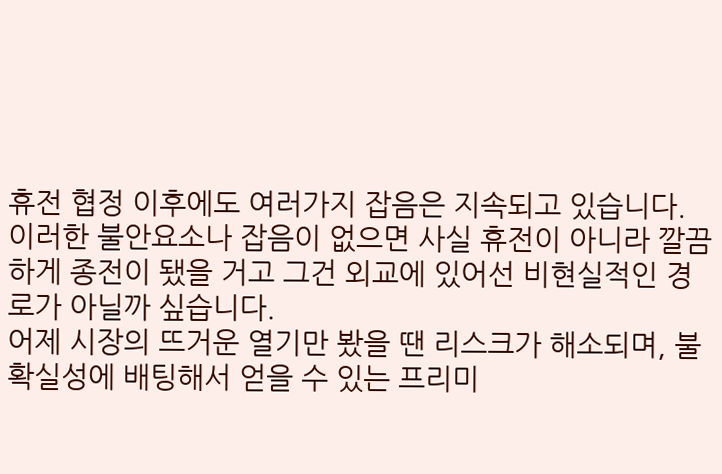휴전 협정 이후에도 여러가지 잡음은 지속되고 있습니다.
이러한 불안요소나 잡음이 없으면 사실 휴전이 아니라 깔끔하게 종전이 됐을 거고 그건 외교에 있어선 비현실적인 경로가 아닐까 싶습니다.
어제 시장의 뜨거운 열기만 봤을 땐 리스크가 해소되며, 불확실성에 배팅해서 얻을 수 있는 프리미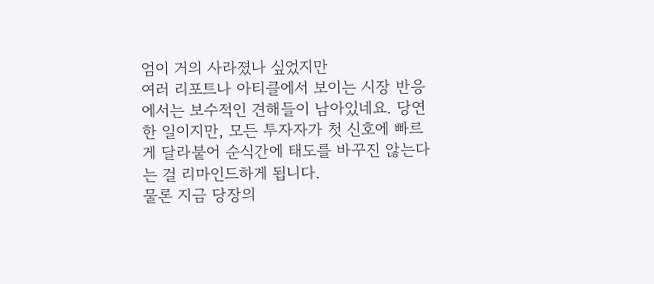엄이 거의 사라졌나 싶었지만
여러 리포트나 아티클에서 보이는 시장 반응에서는 보수적인 견해들이 남아있네요. 당연한 일이지만, 모든 투자자가 첫 신호에 빠르게 달라붙어 순식간에 태도를 바꾸진 않는다는 걸 리마인드하게 됩니다.
물론 지금 당장의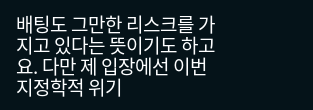배팅도 그만한 리스크를 가지고 있다는 뜻이기도 하고요. 다만 제 입장에선 이번 지정학적 위기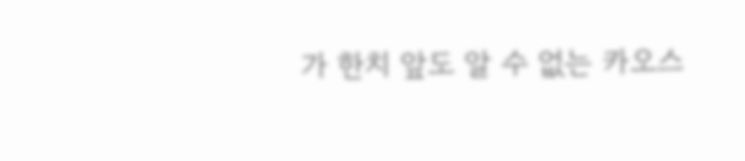가 한치 앞도 알 수 없는 카오스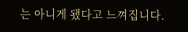는 아니게 됐다고 느껴집니다.